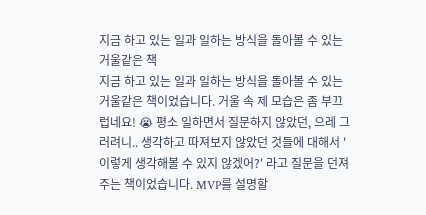지금 하고 있는 일과 일하는 방식을 돌아볼 수 있는 거울같은 책
지금 하고 있는 일과 일하는 방식을 돌아볼 수 있는 거울같은 책이었습니다. 거울 속 제 모습은 좀 부끄럽네요! 😭 평소 일하면서 질문하지 않았던, 으레 그러려니.. 생각하고 따져보지 않았던 것들에 대해서 '이렇게 생각해볼 수 있지 않겠어?' 라고 질문을 던져주는 책이었습니다. MVP를 설명할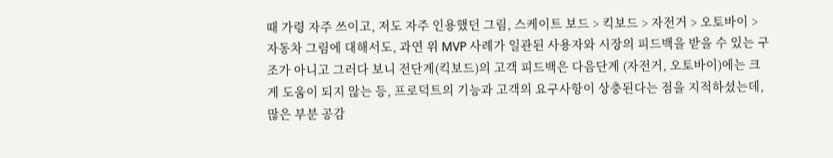때 가령 자주 쓰이고, 저도 자주 인용했던 그림, 스케이트 보드 > 킥보드 > 자전거 > 오토바이 > 자동차 그림에 대해서도, 과연 위 MVP 사례가 일관된 사용자와 시장의 피드백을 받을 수 있는 구조가 아니고 그러다 보니 전단계(킥보드)의 고객 피드백은 다음단계 (자전거, 오토바이)에는 크게 도움이 되지 않는 등, 프로덕트의 기능과 고객의 요구사항이 상충된다는 점을 지적하셨는데, 많은 부분 공감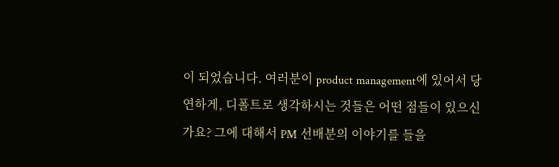이 되었습니다. 여러분이 product management에 있어서 당연하게, 디폴트로 생각하시는 것들은 어떤 점들이 있으신가요? 그에 대해서 PM 선배분의 이야기를 들을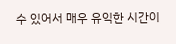수 있어서 매우 유익한 시간이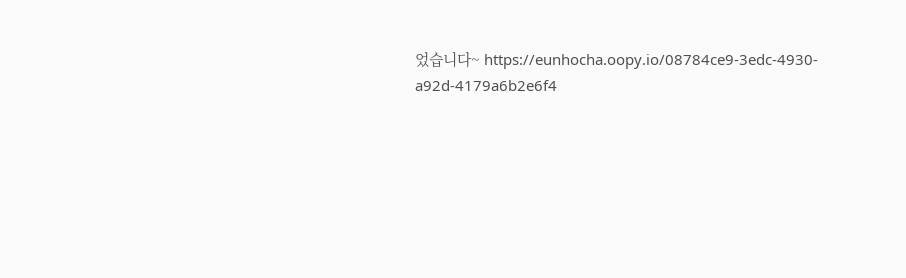었습니다~ https://eunhocha.oopy.io/08784ce9-3edc-4930-a92d-4179a6b2e6f4